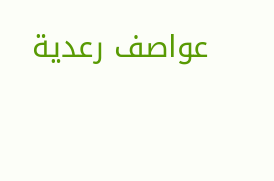عواصف رعدية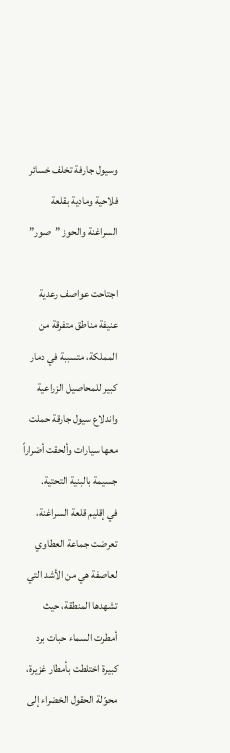وسيول جارفة تخلف خسائر فلاحية ومادية بقلعة السراغنة والحوز ”صور”

اجتاحت عواصف رعدية عنيفة مناطق متفرقة من المملكة، متسببة في دمار كبير للمحاصيل الزراعية واندلاع سيول جارقة حملت معها سيارات وألحقت أضراراً جسيمة بالبنية التحتية.
في إقليم قلعة السراغنة، تعرضت جماعة العطاوي لعاصفة هي من الأشد التي تشهدها المنطقة، حيث أمطرت السماء حبات برد كبيرة اختلطت بأمطار غزيرة، محوّلة الحقول الخضراء إلى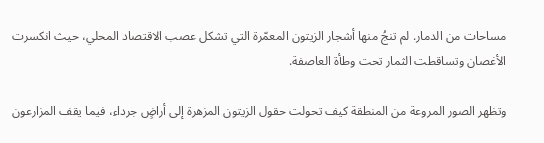مساحات من الدمار. لم تنجُ منها أشجار الزيتون المعمّرة التي تشكل عصب الاقتصاد المحلي، حيث انكسرت الأغصان وتساقطت الثمار تحت وطأة العاصفة.

وتظهر الصور المروعة من المنطقة كيف تحولت حقول الزيتون المزهرة إلى أراضٍ جرداء، فيما يقف المزارعون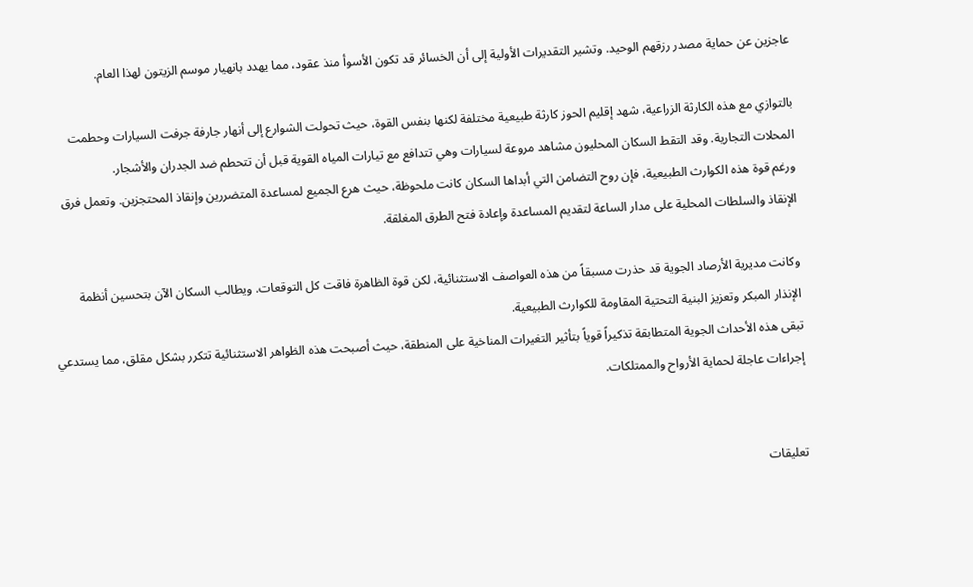عاجزين عن حماية مصدر رزقهم الوحيد. وتشير التقديرات الأولية إلى أن الخسائر قد تكون الأسوأ منذ عقود، مما يهدد بانهيار موسم الزيتون لهذا العام.

بالتوازي مع هذه الكارثة الزراعية، شهد إقليم الحوز كارثة طبيعية مختلفة لكنها بنفس القوة، حيث تحولت الشوارع إلى أنهار جارفة جرفت السيارات وحطمت المحلات التجارية. وقد التقط السكان المحليون مشاهد مروعة لسيارات وهي تتدافع مع تيارات المياه القوية قبل أن تتحطم ضد الجدران والأشجار.
ورغم قوة هذه الكوارث الطبيعية، فإن روح التضامن التي أبداها السكان كانت ملحوظة، حيث هرع الجميع لمساعدة المتضررين وإنقاذ المحتجزين. وتعمل فرق الإنقاذ والسلطات المحلية على مدار الساعة لتقديم المساعدة وإعادة فتح الطرق المغلقة.

وكانت مديرية الأرصاد الجوية قد حذرت مسبقاً من هذه العواصف الاستثنائية، لكن قوة الظاهرة فاقت كل التوقعات. ويطالب السكان الآن بتحسين أنظمة الإنذار المبكر وتعزيز البنية التحتية المقاومة للكوارث الطبيعية.
تبقى هذه الأحداث الجوية المتطابقة تذكيراً قوياً بتأثير التغيرات المناخية على المنطقة، حيث أصبحت هذه الظواهر الاستثنائية تتكرر بشكل مقلق، مما يستدعي إجراءات عاجلة لحماية الأرواح والممتلكات.


تعليقات